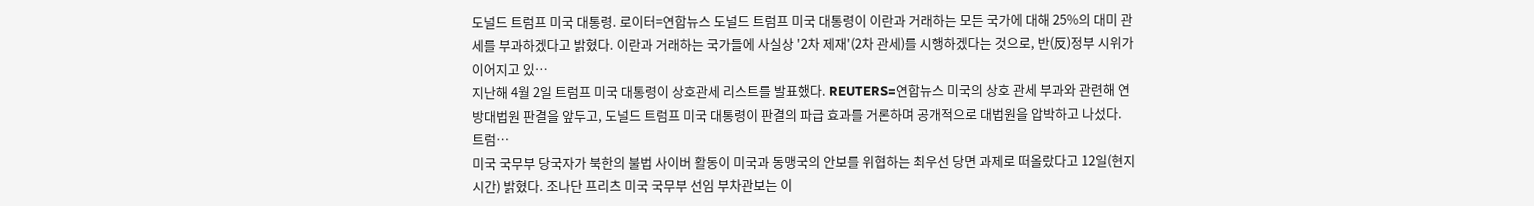도널드 트럼프 미국 대통령. 로이터=연합뉴스 도널드 트럼프 미국 대통령이 이란과 거래하는 모든 국가에 대해 25%의 대미 관세를 부과하겠다고 밝혔다. 이란과 거래하는 국가들에 사실상 '2차 제재'(2차 관세)를 시행하겠다는 것으로, 반(反)정부 시위가 이어지고 있…
지난해 4월 2일 트럼프 미국 대통령이 상호관세 리스트를 발표했다. REUTERS=연합뉴스 미국의 상호 관세 부과와 관련해 연방대법원 판결을 앞두고, 도널드 트럼프 미국 대통령이 판결의 파급 효과를 거론하며 공개적으로 대법원을 압박하고 나섰다. 트럼…
미국 국무부 당국자가 북한의 불법 사이버 활동이 미국과 동맹국의 안보를 위협하는 최우선 당면 과제로 떠올랐다고 12일(현지시간) 밝혔다. 조나단 프리츠 미국 국무부 선임 부차관보는 이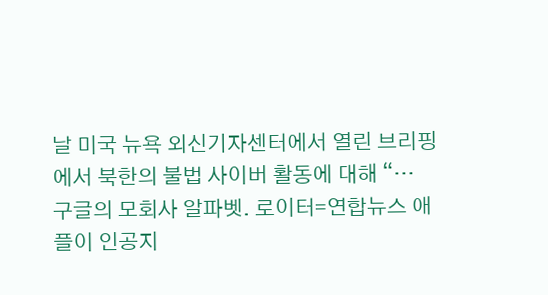날 미국 뉴욕 외신기자센터에서 열린 브리핑에서 북한의 불법 사이버 활동에 대해 “…
구글의 모회사 알파벳. 로이터=연합뉴스 애플이 인공지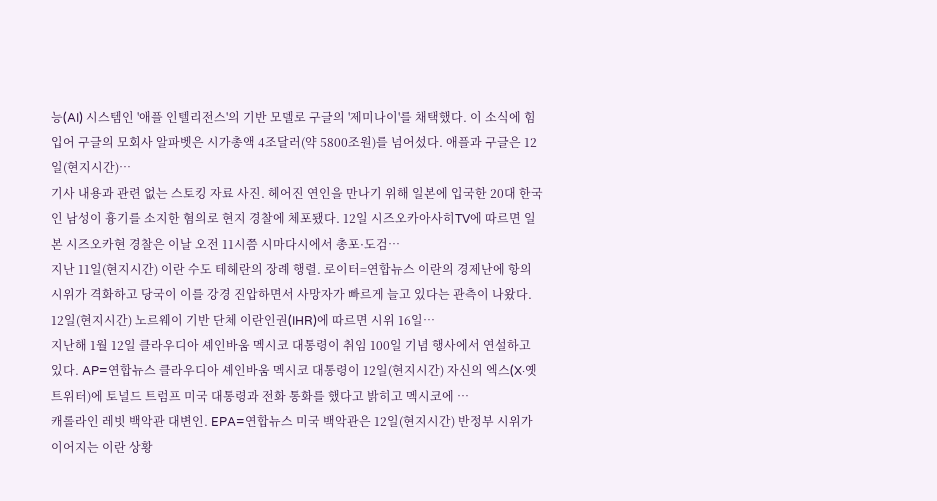능(AI) 시스템인 '애플 인텔리전스'의 기반 모델로 구글의 '제미나이'를 채택했다. 이 소식에 힘입어 구글의 모회사 알파벳은 시가총액 4조달러(약 5800조원)를 넘어섰다. 애플과 구글은 12일(현지시간)…
기사 내용과 관련 없는 스토킹 자료 사진. 헤어진 연인을 만나기 위해 일본에 입국한 20대 한국인 남성이 흉기를 소지한 혐의로 현지 경찰에 체포됐다. 12일 시즈오카아사히TV에 따르면 일본 시즈오카현 경찰은 이날 오전 11시쯤 시마다시에서 총포·도검…
지난 11일(현지시간) 이란 수도 테헤란의 장례 행렬. 로이터=연합뉴스 이란의 경제난에 항의 시위가 격화하고 당국이 이를 강경 진압하면서 사망자가 빠르게 늘고 있다는 관측이 나왔다. 12일(현지시간) 노르웨이 기반 단체 이란인권(IHR)에 따르면 시위 16일…
지난해 1월 12일 클라우디아 셰인바움 멕시코 대통령이 취임 100일 기념 행사에서 연설하고 있다. AP=연합뉴스 클라우디아 셰인바움 멕시코 대통령이 12일(현지시간) 자신의 엑스(X·옛 트위터)에 토널드 트럼프 미국 대통령과 전화 통화를 했다고 밝히고 멕시코에 …
캐롤라인 레빗 백악관 대변인. EPA=연합뉴스 미국 백악관은 12일(현지시간) 반정부 시위가 이어지는 이란 상황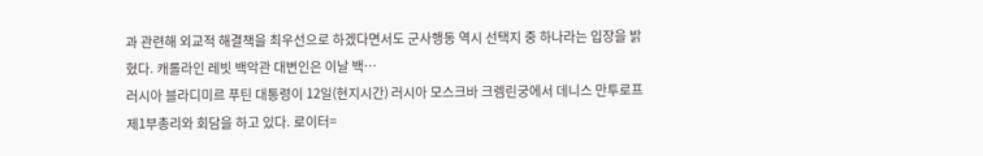과 관련해 외교적 해결책을 최우선으로 하겠다면서도 군사행동 역시 선택지 중 하나라는 입장을 밝혔다. 캐롤라인 레빗 백악관 대변인은 이날 백…
러시아 블라디미르 푸틴 대통령이 12일(현지시간) 러시아 모스크바 크렘린궁에서 데니스 만투로프 제1부총리와 회담을 하고 있다. 로이터=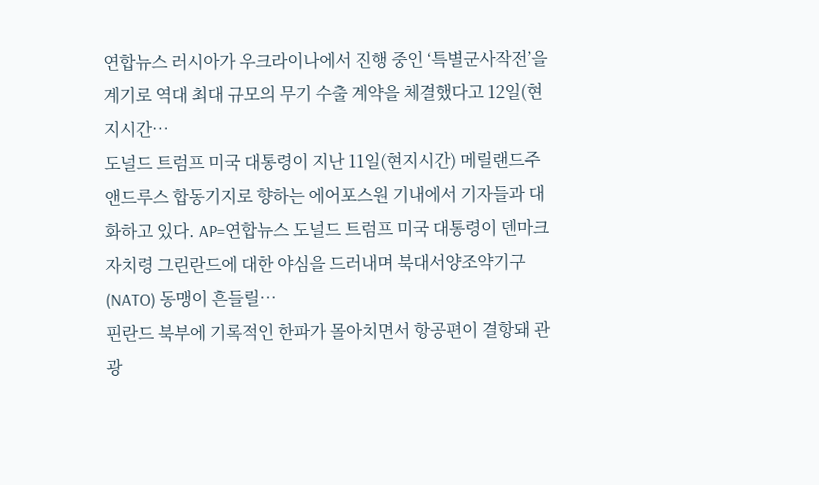연합뉴스 러시아가 우크라이나에서 진행 중인 ‘특별군사작전’을 계기로 역대 최대 규모의 무기 수출 계약을 체결했다고 12일(현지시간…
도널드 트럼프 미국 대통령이 지난 11일(현지시간) 메릴랜드주 앤드루스 합동기지로 향하는 에어포스원 기내에서 기자들과 대화하고 있다. AP=연합뉴스 도널드 트럼프 미국 대통령이 덴마크 자치령 그린란드에 대한 야심을 드러내며 북대서양조약기구(NATO) 동맹이 흔들릴…
핀란드 북부에 기록적인 한파가 몰아치면서 항공편이 결항돼 관광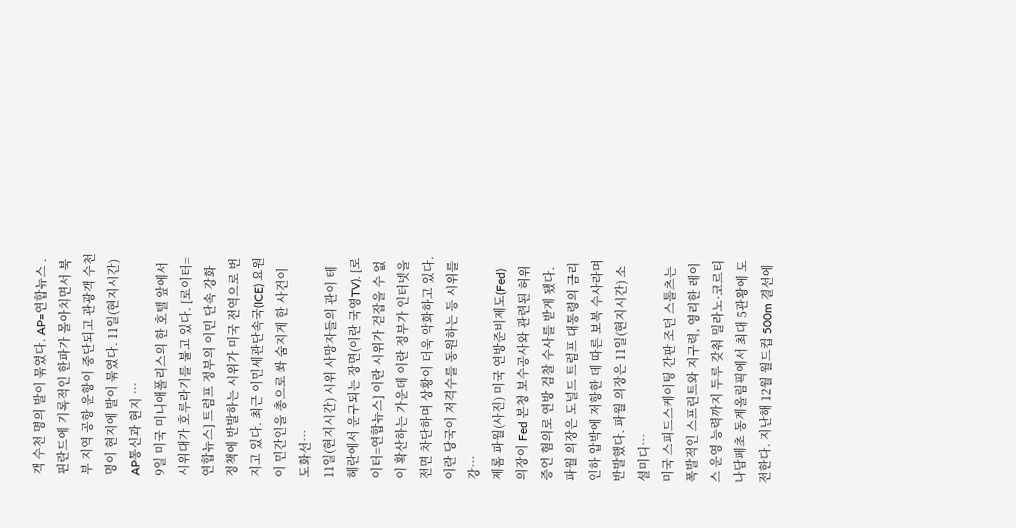객 수천 명의 발이 묶였다. AP=연합뉴스 . 핀란드에 기록적인 한파가 몰아치면서 북부 지역 공항 운항이 중단되고 관광객 수천 명이 현지에 발이 묶였다. 11일(현지시간) AP통신과 현지 …
9일 미국 미니애폴리스의 한 호텔 앞에서 시위대가 호루라기를 불고 있다. [로이터=연합뉴스] 트럼프 정부의 이민 단속 강화 정책에 반발하는 시위가 미국 전역으로 번지고 있다. 최근 이민세관단속국(ICE) 요원이 민간인을 총으로 쏴 숨지게 한 사건이 도화선…
11일(현지시간) 시위 사망자들의 관이 테헤란에서 운구되는 장면(이란 국영TV). [로이터=연합뉴스] 이란 시위가 걷잡을 수 없이 확산하는 가운데 이란 정부가 인터넷을 전면 차단하며 상황이 더욱 악화하고 있다. 이란 당국이 저격수를 동원하는 등 시위를 강…
제롬 파월(사진) 미국 연방준비제도(Fed) 의장이 Fed 본청 보수공사와 관련된 허위 증언 혐의로 연방 검찰 수사를 받게 됐다. 파월 의장은 도널드 트럼프 대통령의 금리 인하 압박에 저항한 데 따른 보복 수사라며 반발했다. 파월 의장은 11일(현지시간) 소셜미디…
미국 스피드스케이팅 간판 조던 스톨츠는 폭발적인 스프린트와 지구력, 영리한 레이스 운영 능력까지 두루 갖춰 밀라노·코르티나담페초 동계올림픽에서 최대 5관왕에 도전한다. 지난해 12월 월드컵 500m 결선에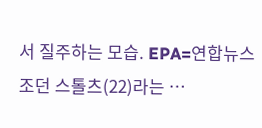서 질주하는 모습. EPA=연합뉴스 조던 스톨츠(22)라는 …